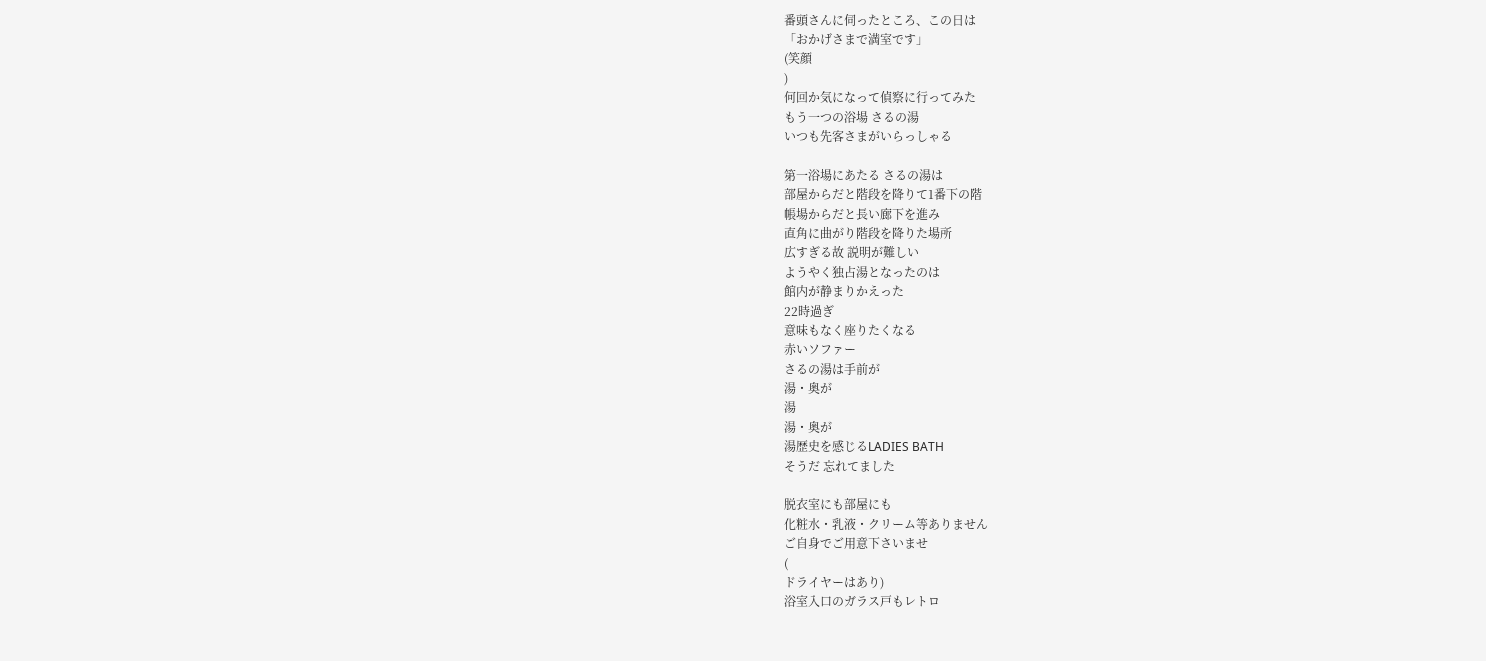番頭さんに伺ったところ、この日は
「おかげさまで満室です」
(笑顔
)
何回か気になって偵察に行ってみた
もう一つの浴場 さるの湯
いつも先客さまがいらっしゃる

第一浴場にあたる さるの湯は
部屋からだと階段を降りて1番下の階
帳場からだと長い廊下を進み
直角に曲がり階段を降りた場所
広すぎる故 説明が難しい
ようやく独占湯となったのは
館内が静まりかえった
22時過ぎ
意味もなく座りたくなる
赤いソファー
さるの湯は手前が
湯・奥が
湯
湯・奥が
湯歴史を感じるLADIES BATH
そうだ 忘れてました

脱衣室にも部屋にも
化粧水・乳液・クリーム等ありません
ご自身でご用意下さいませ
(
ドライヤーはあり)
浴室入口のガラス戸もレトロ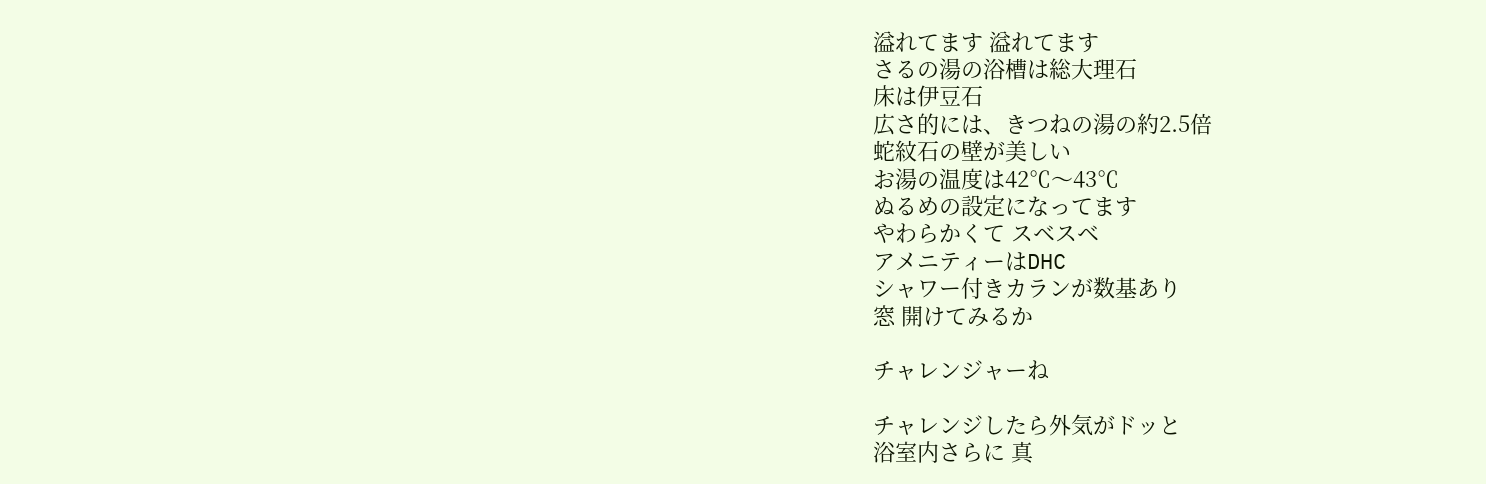溢れてます 溢れてます
さるの湯の浴槽は総大理石
床は伊豆石
広さ的には、きつねの湯の約2.5倍
蛇紋石の壁が美しい
お湯の温度は42℃〜43℃
ぬるめの設定になってます
やわらかくて スベスベ
アメニティーはDHC
シャワー付きカランが数基あり
窓 開けてみるか

チャレンジャーね

チャレンジしたら外気がドッと
浴室内さらに 真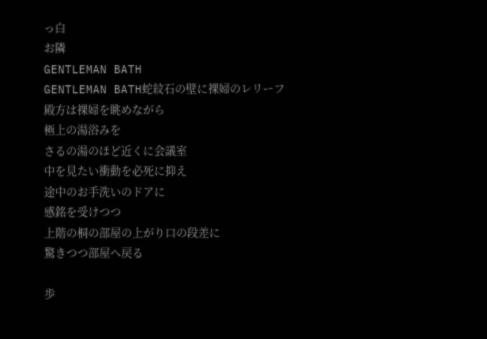っ白
お隣
GENTLEMAN BATH
GENTLEMAN BATH蛇紋石の壁に裸婦のレリーフ
殿方は裸婦を眺めながら
極上の湯浴みを
さるの湯のほど近くに会議室
中を見たい衝動を必死に抑え
途中のお手洗いのドアに
感銘を受けつつ
上階の桐の部屋の上がり口の段差に
驚きつつ部屋へ戻る

歩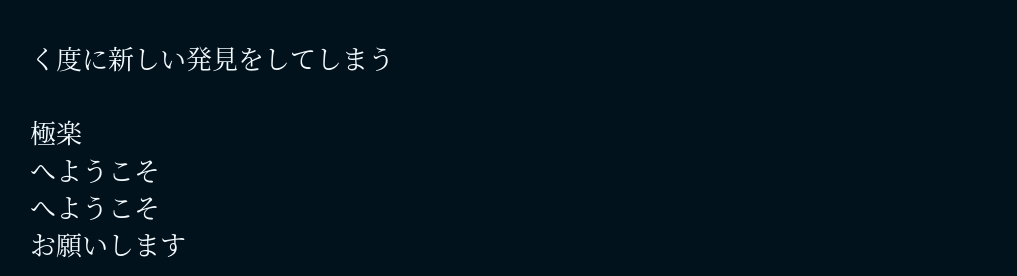く度に新しい発見をしてしまう

極楽
へようこそ
へようこそ
お願いします